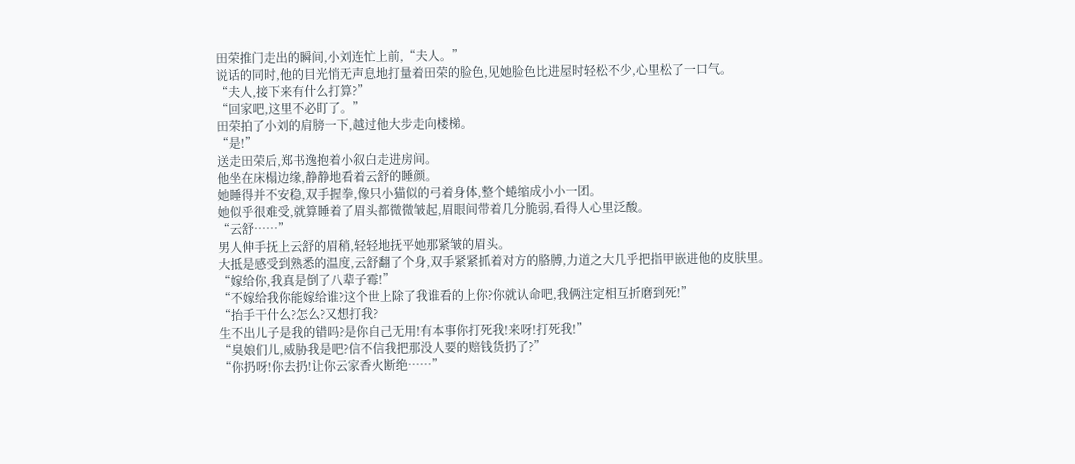田荣推门走出的瞬间,小刘连忙上前,“夫人。”
说话的同时,他的目光悄无声息地打量着田荣的脸色,见她脸色比进屋时轻松不少,心里松了一口气。
“夫人,接下来有什么打算?”
“回家吧,这里不必盯了。”
田荣拍了小刘的肩膀一下,越过他大步走向楼梯。
“是!”
送走田荣后,郑书逸抱着小叙白走进房间。
他坐在床榻边缘,静静地看着云舒的睡颜。
她睡得并不安稳,双手握拳,像只小猫似的弓着身体,整个蜷缩成小小一团。
她似乎很难受,就算睡着了眉头都微微皱起,眉眼间带着几分脆弱,看得人心里泛酸。
“云舒……”
男人伸手抚上云舒的眉稍,轻轻地抚平她那紧皱的眉头。
大抵是感受到熟悉的温度,云舒翻了个身,双手紧紧抓着对方的胳膊,力道之大几乎把指甲嵌进他的皮肤里。
“嫁给你,我真是倒了八辈子霉!”
“不嫁给我你能嫁给谁?这个世上除了我谁看的上你?你就认命吧,我俩注定相互折磨到死!”
“抬手干什么?怎么?又想打我?
生不出儿子是我的错吗?是你自己无用!有本事你打死我!来呀!打死我!”
“臭娘们儿,威胁我是吧?信不信我把那没人要的赔钱货扔了?”
“你扔呀!你去扔!让你云家香火断绝……”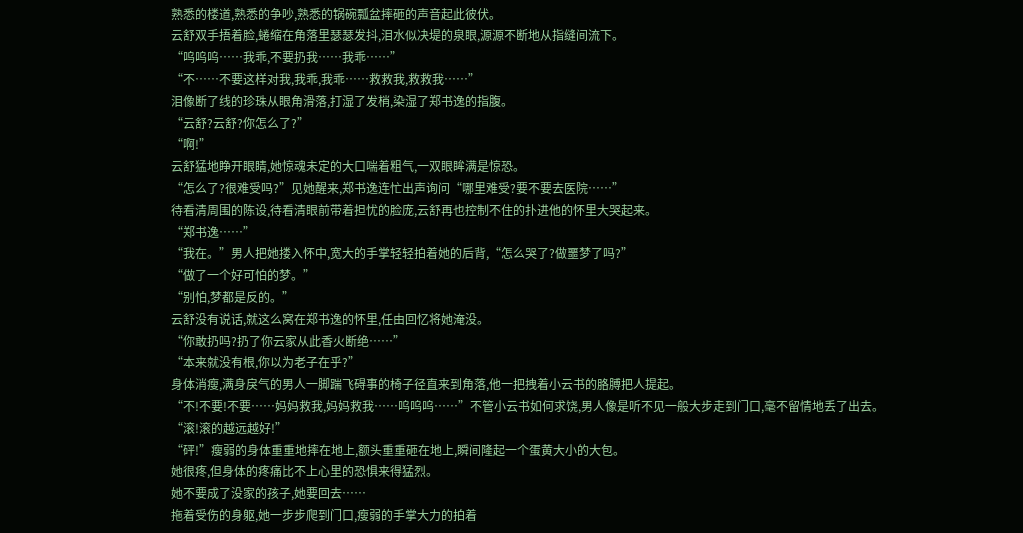熟悉的楼道,熟悉的争吵,熟悉的锅碗瓢盆摔砸的声音起此彼伏。
云舒双手捂着脸,蜷缩在角落里瑟瑟发抖,泪水似决堤的泉眼,源源不断地从指缝间流下。
“呜呜呜……我乖,不要扔我……我乖……”
“不……不要这样对我,我乖,我乖……救救我,救救我……”
泪像断了线的珍珠从眼角滑落,打湿了发梢,染湿了郑书逸的指腹。
“云舒?云舒?你怎么了?”
“啊!”
云舒猛地睁开眼睛,她惊魂未定的大口喘着粗气,一双眼眸满是惊恐。
“怎么了?很难受吗?”见她醒来,郑书逸连忙出声询问“哪里难受?要不要去医院……”
待看清周围的陈设,待看清眼前带着担忧的脸庞,云舒再也控制不住的扑进他的怀里大哭起来。
“郑书逸……”
“我在。”男人把她搂入怀中,宽大的手掌轻轻拍着她的后背,“怎么哭了?做噩梦了吗?”
“做了一个好可怕的梦。”
“别怕,梦都是反的。”
云舒没有说话,就这么窝在郑书逸的怀里,任由回忆将她淹没。
“你敢扔吗?扔了你云家从此香火断绝……”
“本来就没有根,你以为老子在乎?”
身体消瘦,满身戾气的男人一脚踹飞碍事的椅子径直来到角落,他一把拽着小云书的胳膊把人提起。
“不!不要!不要……妈妈救我,妈妈救我……呜呜呜……”不管小云书如何求饶,男人像是听不见一般大步走到门口,毫不留情地丢了出去。
“滚!滚的越远越好!”
“砰!”瘦弱的身体重重地摔在地上,额头重重砸在地上,瞬间隆起一个蛋黄大小的大包。
她很疼,但身体的疼痛比不上心里的恐惧来得猛烈。
她不要成了没家的孩子,她要回去……
拖着受伤的身躯,她一步步爬到门口,瘦弱的手掌大力的拍着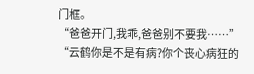门框。
“爸爸开门,我乖,爸爸别不要我……”
“云鹤你是不是有病?你个丧心病狂的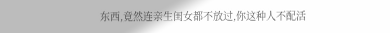东西,竟然连亲生闺女都不放过,你这种人不配活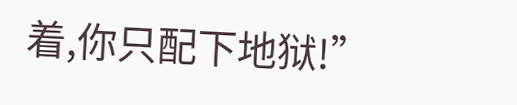着,你只配下地狱!”